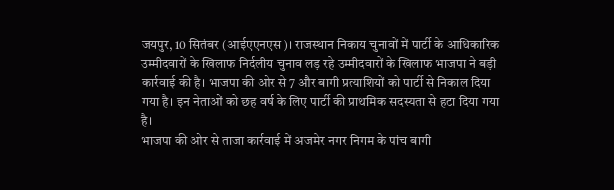जयपुर, 10 सितंबर (आईएएनएस)। राजस्थान निकाय चुनावों में पार्टी के आधिकारिक उम्मीदवारों के खिलाफ निर्दलीय चुनाव लड़ रहे उम्मीदवारों के खिलाफ भाजपा ने बड़ी कार्रवाई की है। भाजपा की ओर से 7 और बागी प्रत्याशियों को पार्टी से निकाल दिया गया है। इन नेताओं को छह वर्ष के लिए पार्टी की प्राथमिक सदस्यता से हटा दिया गया है।
भाजपा की ओर से ताजा कार्रवाई में अजमेर नगर निगम के पांच बागी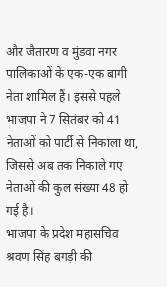और जैतारण व मुंडवा नगर पालिकाओं के एक-एक बागी नेता शामिल हैं। इससे पहले भाजपा ने 7 सितंबर को 41 नेताओं को पार्टी से निकाला था, जिससे अब तक निकाले गए नेताओं की कुल संख्या 48 हो गई है।
भाजपा के प्रदेश महासचिव श्रवण सिंह बगड़ी की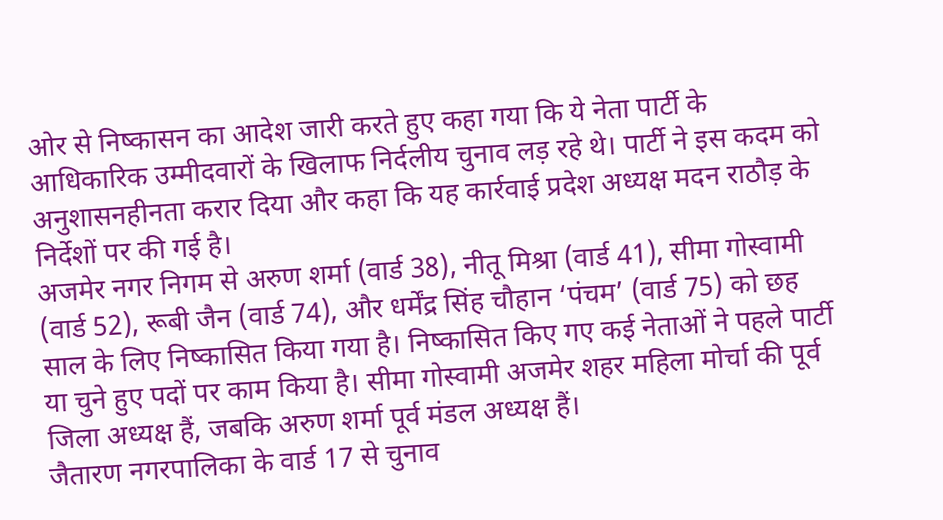ओर से निष्कासन का आदेश जारी करते हुए कहा गया कि ये नेता पार्टी के आधिकारिक उम्मीदवारों के खिलाफ निर्दलीय चुनाव लड़ रहे थे। पार्टी ने इस कदम को अनुशासनहीनता करार दिया और कहा कि यह कार्रवाई प्रदेश अध्यक्ष मदन राठौड़ के निर्देशों पर की गई है।
अजमेर नगर निगम से अरुण शर्मा (वार्ड 38), नीतू मिश्रा (वार्ड 41), सीमा गोस्वामी (वार्ड 52), रूबी जैन (वार्ड 74), और धर्मेंद्र सिंह चौहान ‘पंचम’ (वार्ड 75) को छह साल के लिए निष्कासित किया गया है। निष्कासित किए गए कई नेताओं ने पहले पार्टी या चुने हुए पदों पर काम किया है। सीमा गोस्वामी अजमेर शहर महिला मोर्चा की पूर्व जिला अध्यक्ष हैं, जबकि अरुण शर्मा पूर्व मंडल अध्यक्ष हैं।
जैतारण नगरपालिका के वार्ड 17 से चुनाव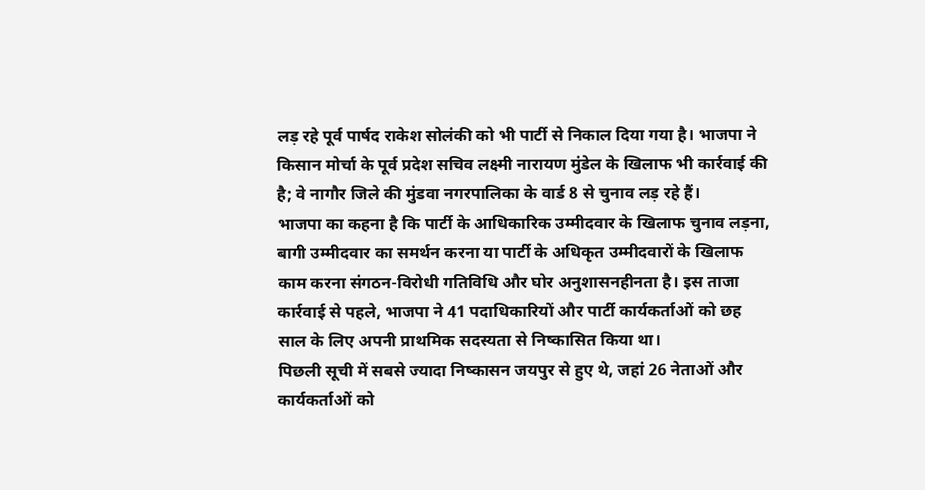लड़ रहे पूर्व पार्षद राकेश सोलंकी को भी पार्टी से निकाल दिया गया है। भाजपा ने किसान मोर्चा के पूर्व प्रदेश सचिव लक्ष्मी नारायण मुंडेल के खिलाफ भी कार्रवाई की है; वे नागौर जिले की मुंडवा नगरपालिका के वार्ड 8 से चुनाव लड़ रहे हैं।
भाजपा का कहना है कि पार्टी के आधिकारिक उम्मीदवार के खिलाफ चुनाव लड़ना, बागी उम्मीदवार का समर्थन करना या पार्टी के अधिकृत उम्मीदवारों के खिलाफ काम करना संगठन-विरोधी गतिविधि और घोर अनुशासनहीनता है। इस ताजा कार्रवाई से पहले, भाजपा ने 41 पदाधिकारियों और पार्टी कार्यकर्ताओं को छह साल के लिए अपनी प्राथमिक सदस्यता से निष्कासित किया था।
पिछली सूची में सबसे ज्यादा निष्कासन जयपुर से हुए थे, जहां 26 नेताओं और कार्यकर्ताओं को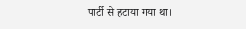पार्टी से हटाया गया था।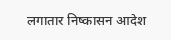लगातार निष्कासन आदेश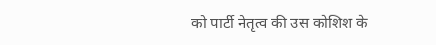को पार्टी नेतृत्व की उस कोशिश के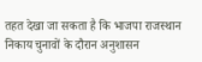तहत देखा जा सकता है कि भाजपा राजस्थान निकाय चुनावों के दौरान अनुशासन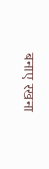बनाए रखना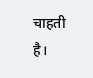चाहती है।